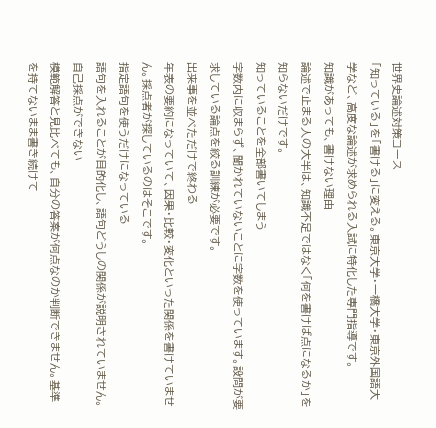世界史論述対策コース
「知っている」を「書ける」に変える。東京大学・一橋大学・東京外国語大学など、高度な論述が求められる入試に特化した専門指導です。
知識があっても、書けない理由
論述で止まる人の大半は、知識不足ではなく「何を書けば点になるか」を知らないだけです。
知っていることを全部書いてしまう
字数内に収まらず、聞かれていないことに字数を使っています。設問が要求している論点を絞る訓練が必要です。
出来事を並べただけで終わる
年表の要約になっていて、因果・比較・変化といった関係を書けていません。採点者が探しているのはそこです。
指定語句を使うだけになっている
語句を入れることが目的化し、語句どうしの関係が説明されていません。
自己採点ができない
模範解答と見比べても、自分の答案が何点なのか判断できません。基準を持てないまま書き続けて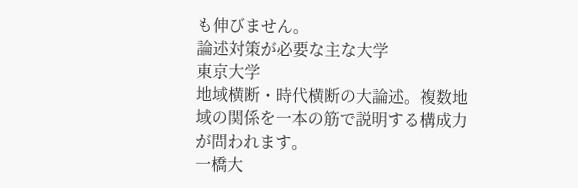も伸びません。
論述対策が必要な主な大学
東京大学
地域横断・時代横断の大論述。複数地域の関係を一本の筋で説明する構成力が問われます。
一橋大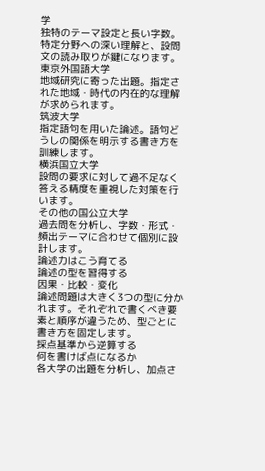学
独特のテーマ設定と長い字数。特定分野への深い理解と、設問文の読み取りが鍵になります。
東京外国語大学
地域研究に寄った出題。指定された地域・時代の内在的な理解が求められます。
筑波大学
指定語句を用いた論述。語句どうしの関係を明示する書き方を訓練します。
横浜国立大学
設問の要求に対して過不足なく答える精度を重視した対策を行います。
その他の国公立大学
過去問を分析し、字数・形式・頻出テーマに合わせて個別に設計します。
論述力はこう育てる
論述の型を習得する
因果・比較・変化
論述問題は大きく3つの型に分かれます。それぞれで書くべき要素と順序が違うため、型ごとに書き方を固定します。
採点基準から逆算する
何を書けば点になるか
各大学の出題を分析し、加点さ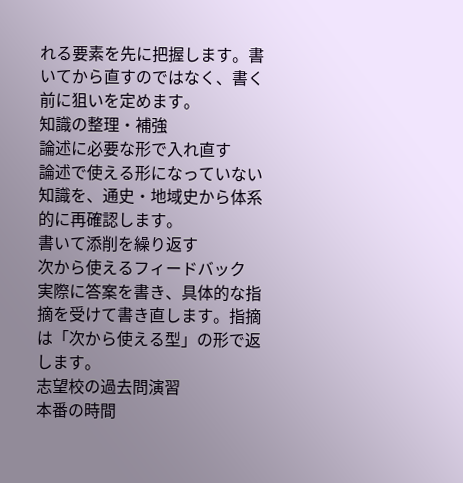れる要素を先に把握します。書いてから直すのではなく、書く前に狙いを定めます。
知識の整理・補強
論述に必要な形で入れ直す
論述で使える形になっていない知識を、通史・地域史から体系的に再確認します。
書いて添削を繰り返す
次から使えるフィードバック
実際に答案を書き、具体的な指摘を受けて書き直します。指摘は「次から使える型」の形で返します。
志望校の過去問演習
本番の時間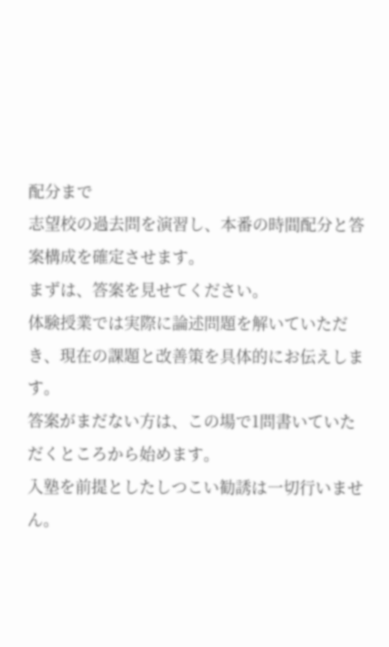配分まで
志望校の過去問を演習し、本番の時間配分と答案構成を確定させます。
まずは、答案を見せてください。
体験授業では実際に論述問題を解いていただき、現在の課題と改善策を具体的にお伝えします。
答案がまだない方は、この場で1問書いていただくところから始めます。
入塾を前提としたしつこい勧誘は一切行いません。